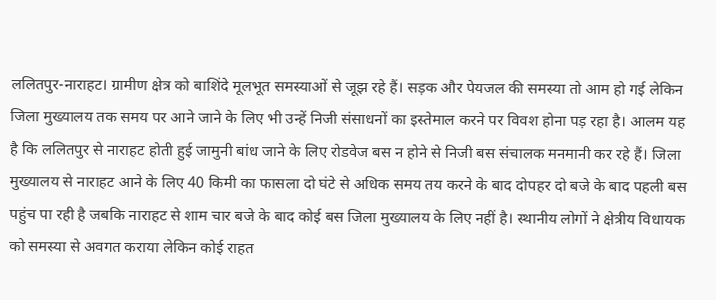ललितपुर-नाराहट। ग्रामीण क्षेत्र को बाशिंदे मूलभूत समस्याओं से जूझ रहे हैं। सड़क और पेयजल की समस्या तो आम हो गई लेकिन जिला मुख्यालय तक समय पर आने जाने के लिए भी उन्हें निजी संसाधनों का इस्तेमाल करने पर विवश होना पड़ रहा है। आलम यह है कि ललितपुर से नाराहट होती हुई जामुनी बांध जाने के लिए रोडवेज बस न होने से निजी बस संचालक मनमानी कर रहे हैं। जिला मुख्यालय से नाराहट आने के लिए 40 किमी का फासला दो घंटे से अधिक समय तय करने के बाद दोपहर दो बजे के बाद पहली बस पहुंच पा रही है जबकि नाराहट से शाम चार बजे के बाद कोई बस जिला मुख्यालय के लिए नहीं है। स्थानीय लोगों ने क्षेत्रीय विधायक को समस्या से अवगत कराया लेकिन कोई राहत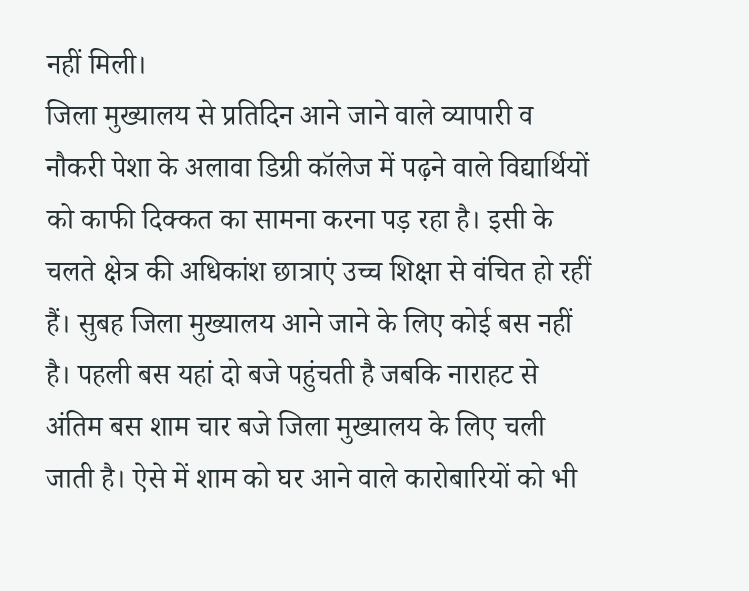नहीं मिली।
जिला मुख्यालय से प्रतिदिन आने जाने वाले व्यापारी व नौकरी पेशा के अलावा डिग्री कॉलेज में पढ़ने वाले विद्यार्थियों को काफी दिक्कत का सामना करना पड़ रहा है। इसी के चलते क्षेत्र की अधिकांश छात्राएं उच्च शिक्षा से वंचित हो रहीं हैं। सुबह जिला मुख्यालय आने जाने के लिए कोई बस नहीं है। पहली बस यहां दो बजे पहुंचती है जबकि नाराहट से अंतिम बस शाम चार बजे जिला मुख्यालय के लिए चली जाती है। ऐसे में शाम को घर आने वाले कारोबारियों को भी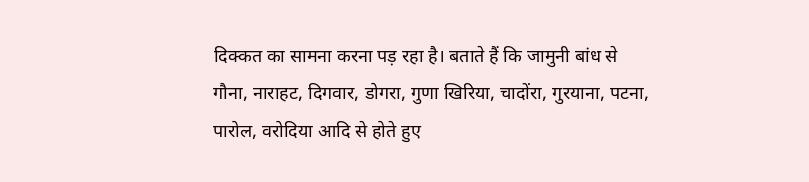दिक्कत का सामना करना पड़ रहा है। बताते हैं कि जामुनी बांध से गौना, नाराहट, दिगवार, डोगरा, गुणा खिरिया, चादोंरा, गुरयाना, पटना, पारोल, वरोदिया आदि से होते हुए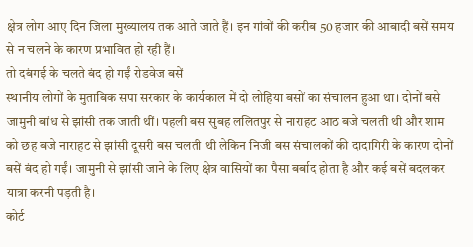क्षेत्र लोग आए दिन जिला मुख्यालय तक आते जाते हैं। इन गांवों की करीब 50 हजार की आबादी बसें समय से न चलने के कारण प्रभावित हो रही हैं।
तो दबंगई के चलते बंद हो गईं रोडवेज बसें
स्थानीय लोगों के मुताबिक सपा सरकार के कार्यकाल में दो लोहिया बसों का संचालन हुआ था। दोनों बसे जामुनी बांध से झांसी तक जाती थीं। पहली बस सुबह ललितपुर से नाराहट आठ बजे चलती थी और शाम को छह बजे नाराहट से झांसी दूसरी बस चलती थी लेकिन निजी बस संचालकों की दादागिरी के कारण दोनों बसें बंद हो गईं। जामुनी से झांसी जाने के लिए क्षेत्र वासियों का पैसा बर्बाद होता है और कई बसें बदलकर यात्रा करनी पड़ती है।
कोर्ट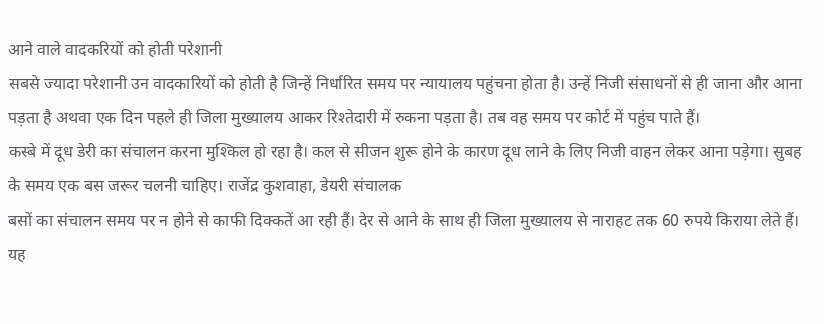आने वाले वादकरियों को होती परेशानी
सबसे ज्यादा परेशानी उन वादकारियों को होती है जिन्हें निर्धारित समय पर न्यायालय पहुंचना होता है। उन्हें निजी संसाधनों से ही जाना और आना पड़ता है अथवा एक दिन पहले ही जिला मुख्यालय आकर रिश्तेदारी में रुकना पड़ता है। तब वह समय पर कोर्ट में पहुंच पाते हैं।
कस्बे में दूध डेरी का संचालन करना मुश्किल हो रहा है। कल से सीजन शुरू होने के कारण दूध लाने के लिए निजी वाहन लेकर आना पड़ेगा। सुबह के समय एक बस जरूर चलनी चाहिए। राजेंद्र कुशवाहा, डेयरी संचालक
बसों का संचालन समय पर न होने से काफी दिक्कतें आ रही हैं। देर से आने के साथ ही जिला मुख्यालय से नाराहट तक 60 रुपये किराया लेते हैं। यह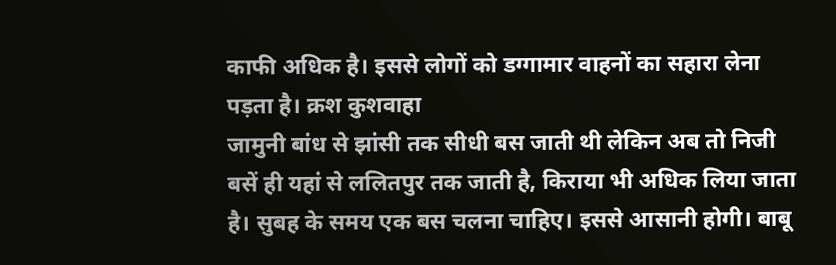काफी अधिक है। इससे लोगों को डग्गामार वाहनों का सहारा लेना पड़ता है। क्रश कुशवाहा
जामुनी बांध से झांसी तक सीधी बस जाती थी लेकिन अब तो निजी बसें ही यहां से ललितपुर तक जाती है, किराया भी अधिक लिया जाता है। सुबह के समय एक बस चलना चाहिए। इससे आसानी होगी। बाबू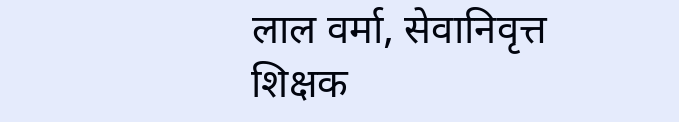लाल वर्मा, सेवानिवृत्त शिक्षक